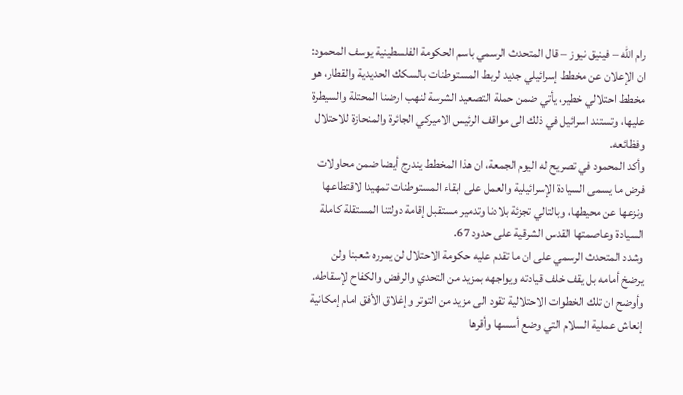رام الله – فينيق نيوز – قال المتحدث الرسمي باسم الحكومة الفلسطينية يوسف المحمود: ان الإعلان عن مخطط إسرائيلي جديد لربط المستوطنات بالسكك الحديدية والقطار، هو مخطط احتلالي خطير، يأتي ضمن حملة التصعيد الشرسة لنهب ارضنا المحتلة والسيطرة عليها، وتستند اسرائيل في ذلك الى مواقف الرئيس الاميركي الجائرة والمنحازة للاحتلال وفظائعه.
وأكد المحمود في تصريح له اليوم الجمعة، ان هذا المخطط يندرج أيضا ضمن محاولات فرض ما يسمى السيادة الإسرائيلية والعمل على ابقاء المستوطنات تمهيدا لاقتطاعها ونزعها عن محيطها، وبالتالي تجزئة بلادنا وتدمير مستقبل إقامة دولتنا المستقلة كاملة السيادة وعاصمتها القدس الشرقية على حدود 67.
وشدد المتحدث الرسمي على ان ما تقدم عليه حكومة الاحتلال لن يمرره شعبنا ولن يرضخ أمامه بل يقف خلف قيادته ويواجهه بمزيد من التحدي والرفض والكفاح لإسقاطه.
وأوضح ان تلك الخطوات الاحتلالية تقود الى مزيد من التوتر وإغلاق الأفق امام إمكانية إنعاش عملية السلام التي وضع أسسها وأقرها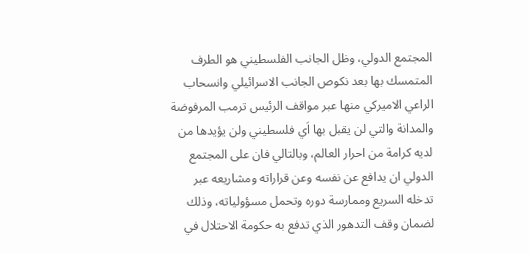المجتمع الدولي، وظل الجانب الفلسطيني هو الطرف المتمسك بها بعد نكوص الجانب الاسرائيلي وانسحاب الراعي الاميركي منها عبر مواقف الرئيس ترمب المرفوضة والمدانة والتي لن يقبل بها اَي فلسطيني ولن يؤيدها من لديه كرامة من احرار العالم، وبالتالي فان على المجتمع الدولي ان يدافع عن نفسه وعن قراراته ومشاريعه عبر تدخله السريع وممارسة دوره وتحمل مسؤولياته، وذلك لضمان وقف التدهور الذي تدفع به حكومة الاحتلال في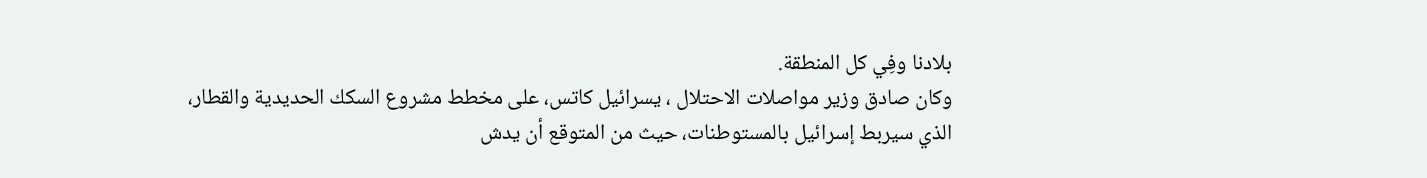بلادنا وفِي كل المنطقة.
وكان صادق وزير مواصلات الاحتلال ، يسرائيل كاتس، على مخطط مشروع السكك الحديدية والقطار، الذي سيربط إسرائيل بالمستوطنات، حيث من المتوقع أن يدش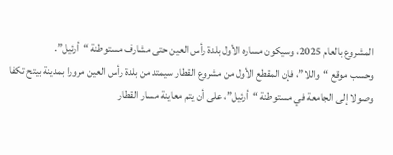المشروع بالعام 2025، وسيكون مساره الأول بلدة رأس العين حتى مشارف مستوطنة “أرئيل”.
وحسب موقع “واللا”، فإن المقطع الأول من مشروع القطار سيمتد من بلدة رأس العين مرورا بمدينة بيتح تكفا وصولا إلى الجامعة في مستوطنة “أرئيل”، على أن يتم معاينة مسار القطار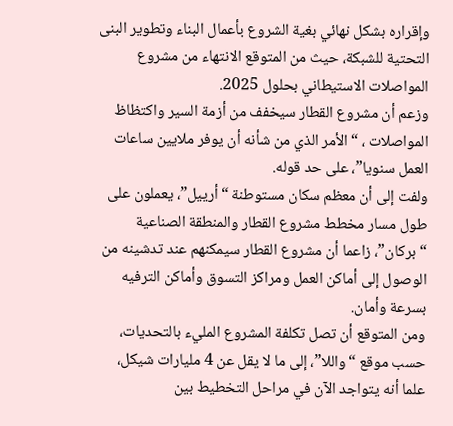وإقراره بشكل نهائي بغية الشروع بأعمال البناء وتطوير البنى التحتية للشبكة، حيث من المتوقع الانتهاء من مشروع المواصلات الاستيطاني بحلول 2025.
وزعم أن مشروع القطار سيخفف من أزمة السير واكتظاظ المواصلات ، “الأمر الذي من شأنه أن يوفر ملايين ساعات العمل سنويا”، على حد قوله.
ولفت إلى أن معظم سكان مستوطنة “أرييل”، يعملون على طول مسار مخطط مشروع القطار والمنطقة الصناعية “بركان”، زاعما أن مشروع القطار سيمكنهم عند تدشينه من الوصول إلى أماكن العمل ومراكز التسوق وأماكن الترفيه بسرعة وأمان.
ومن المتوقع أن تصل تكلفة المشروع المليء بالتحديات، حسب موقع “واللا”، إلى ما لا يقل عن 4 مليارات شيكل، علما أنه يتواجد الآن في مراحل التخطيط بين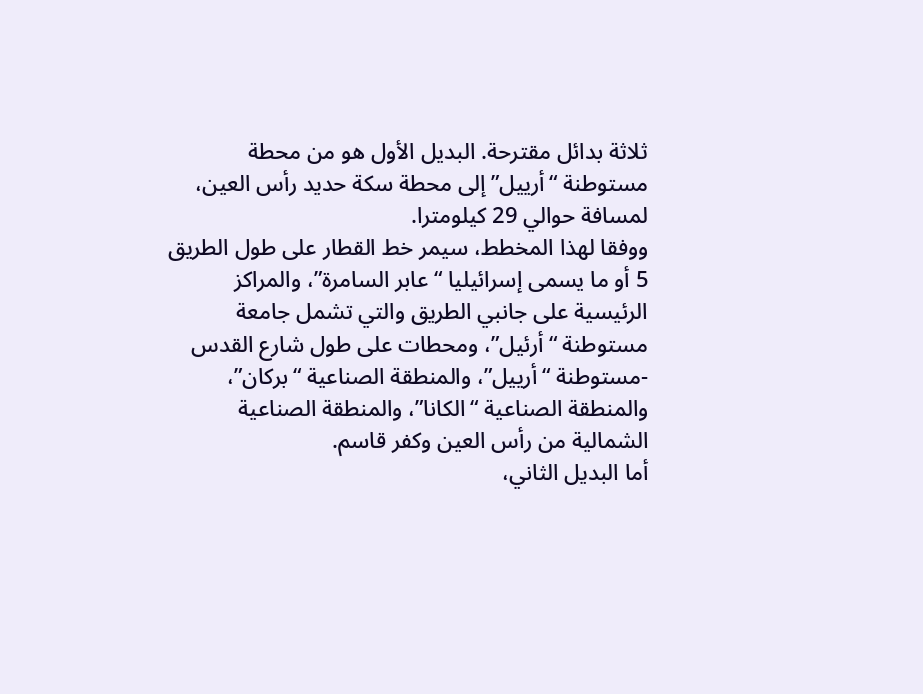ثلاثة بدائل مقترحة. البديل الأول هو من محطة مستوطنة “أرييل” إلى محطة سكة حديد رأس العين، لمسافة حوالي 29 كيلومترا.
ووفقا لهذا المخطط، سيمر خط القطار على طول الطريق 5 أو ما يسمى إسرائيليا “عابر السامرة”، والمراكز الرئيسية على جانبي الطريق والتي تشمل جامعة مستوطنة “أرئيل”، ومحطات على طول شارع القدس -مستوطنة “أرييل”، والمنطقة الصناعية “بركان”، والمنطقة الصناعية “الكانا”، والمنطقة الصناعية الشمالية من رأس العين وكفر قاسم.
أما البديل الثاني،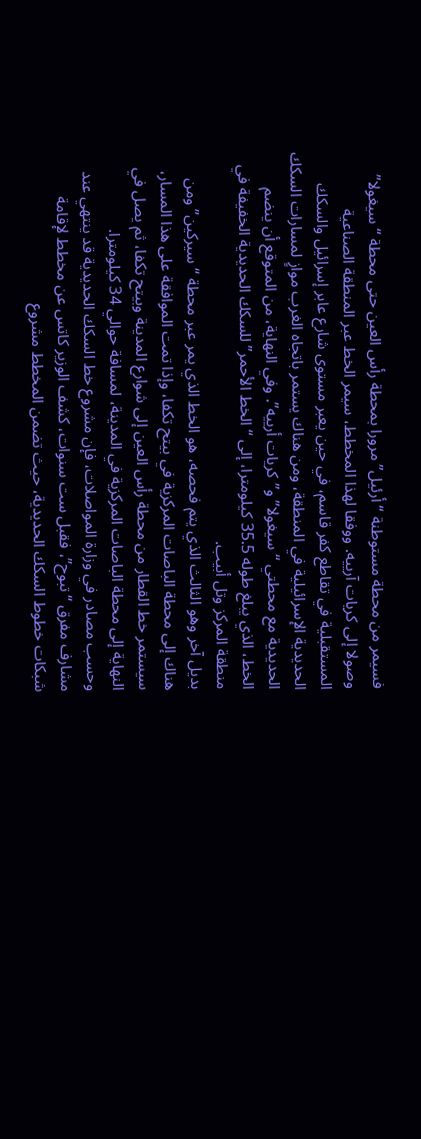فسيمر من محطة مستوطنة “أرئيل” مرورا بمحطة رأس العين حتى محطة “سيغولا” وصولا إلى كريات آرييه. ووفقا لهذا المخطط، سيمر الخط عبر المنطقة الصناعية المستقبلية في تقاطع كفر قاسم، في حين يعبر مستوى شارع عابر إسرائيل والسكك الحديدية الإسرائيلية في المنطقة، ومن هناك يستمر باتجاه الغرب موازٍ لمسارات السكك الحديدية مع محطتي “سيغولا” و”كريات أرييه”. وفي النهاية، من المتوقع أن ينضم الخط، الذي يبلغ طوله 35.5 كيلومترا، إلى “الخط الأحمر” للسكك الحديدية الخفيفة في منطقة المركز وتل أبيب.
بديل آخر وهو الثالث الذي يتم فحصه، هو الخط الذي يمر عبر محطة “سيركين” ومن هناك إلى محطة الباصات المركزية في بيتح تكفا، وإذا تمت الموافقة على هذا المسار، سيستمر خط القطار من محطة رأس العين إلى شوارع المدينة وبيتح تكفا، ثم يصل في النهاية إلى محطة الباصات المركزية في المدينة، لمسافة حوالي 34 كيلومترا.
وحسب مصادر في وزارة المواصلات، فإن مشروع خط السكك الحديدية قد ينتهي عند مشارف مفرق “تبوح”، فقبل ست سنوات، كشف الوزير كاتس عن مخطط لإقامة شبكات خطوط السكك الحديدية، حيث تضمن المخطط مشروع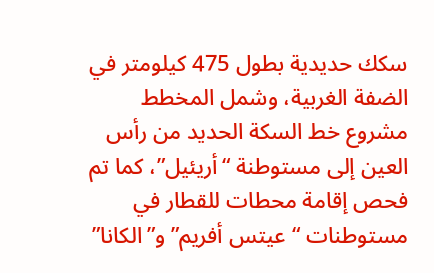سكك حديدية بطول 475 كيلومتر في الضفة الغربية، وشمل المخطط مشروع خط السكة الحديد من رأس العين إلى مستوطنة “أريئيل”، كما تم فحص إقامة محطات للقطار في مستوطنات “عيتس أفريم” و”الكانا”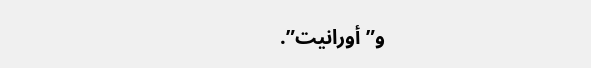و”أورانيت”.